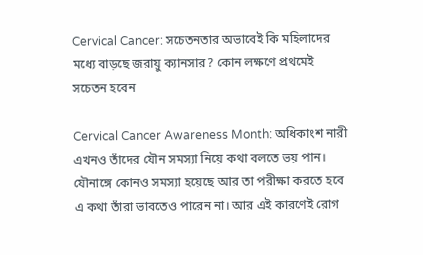Cervical Cancer: সচেতনতার অভাবেই কি মহিলাদের মধ্যে বাড়ছে জরায়ু ক্যানসার? কোন লক্ষণে প্রথমেই সচেতন হবেন

Cervical Cancer Awareness Month: অধিকাংশ নারী এখনও তাঁদের যৌন সমস্যা নিয়ে কথা বলতে ভয় পান। যৌনাঙ্গে কোনও সমস্যা হয়েছে আর তা পরীক্ষা করতে হবে এ কথা তাঁরা ভাবতেও পারেন না। আর এই কারণেই রোগ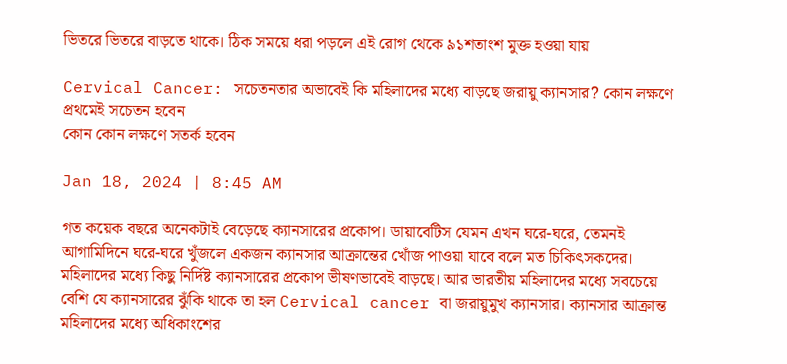ভিতরে ভিতরে বাড়তে থাকে। ঠিক সময়ে ধরা পড়লে এই রোগ থেকে ৯১শতাংশ মুক্ত হওয়া যায়

Cervical Cancer: সচেতনতার অভাবেই কি মহিলাদের মধ্যে বাড়ছে জরায়ু ক্যানসার? কোন লক্ষণে প্রথমেই সচেতন হবেন
কোন কোন লক্ষণে সতর্ক হবেন

Jan 18, 2024 | 8:45 AM

গত কয়েক বছরে অনেকটাই বেড়েছে ক্যানসারের প্রকোপ। ডায়াবেটিস যেমন এখন ঘরে-ঘরে, তেমনই আগামিদিনে ঘরে-ঘরে খুঁজলে একজন ক্যানসার আক্রান্তের খোঁজ পাওয়া যাবে বলে মত চিকিৎসকদের। মহিলাদের মধ্যে কিছু নির্দিষ্ট ক্যানসারের প্রকোপ ভীষণভাবেই বাড়ছে। আর ভারতীয় মহিলাদের মধ্যে সবচেয়ে বেশি যে ক্যানসারের ঝুঁকি থাকে তা হল Cervical cancer বা জরায়ুমুখ ক্যানসার। ক্যানসার আক্রান্ত মহিলাদের মধ্যে অধিকাংশের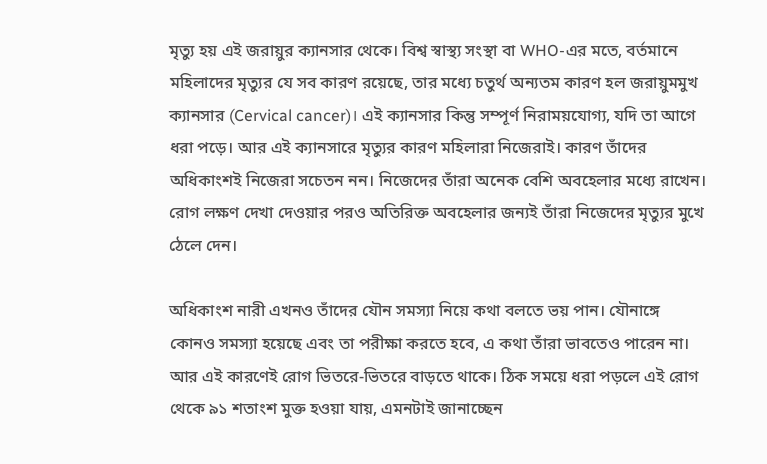মৃত্যু হয় এই জরায়ুর ক্যানসার থেকে। বিশ্ব স্বাস্থ্য সংস্থা বা WHO-এর মতে, বর্তমানে মহিলাদের মৃত্যুর যে সব কারণ রয়েছে, তার মধ্যে চতুর্থ অন্যতম কারণ হল জরায়ুমমুখ ক্যানসার (Cervical cancer)। এই ক্যানসার কিন্তু সম্পূর্ণ নিরাময়যোগ্য, যদি তা আগে ধরা পড়ে। আর এই ক্যানসারে মৃত্যুর কারণ মহিলারা নিজেরাই। কারণ তাঁদের অধিকাংশই নিজেরা সচেতন নন। নিজেদের তাঁরা অনেক বেশি অবহেলার মধ্যে রাখেন। রোগ লক্ষণ দেখা দেওয়ার পরও অতিরিক্ত অবহেলার জন্যই তাঁরা নিজেদের মৃত্যুর মুখে ঠেলে দেন।

অধিকাংশ নারী এখনও তাঁদের যৌন সমস্যা নিয়ে কথা বলতে ভয় পান। যৌনাঙ্গে কোনও সমস্যা হয়েছে এবং তা পরীক্ষা করতে হবে, এ কথা তাঁরা ভাবতেও পারেন না। আর এই কারণেই রোগ ভিতরে-ভিতরে বাড়তে থাকে। ঠিক সময়ে ধরা পড়লে এই রোগ থেকে ৯১ শতাংশ মুক্ত হওয়া যায়, এমনটাই জানাচ্ছেন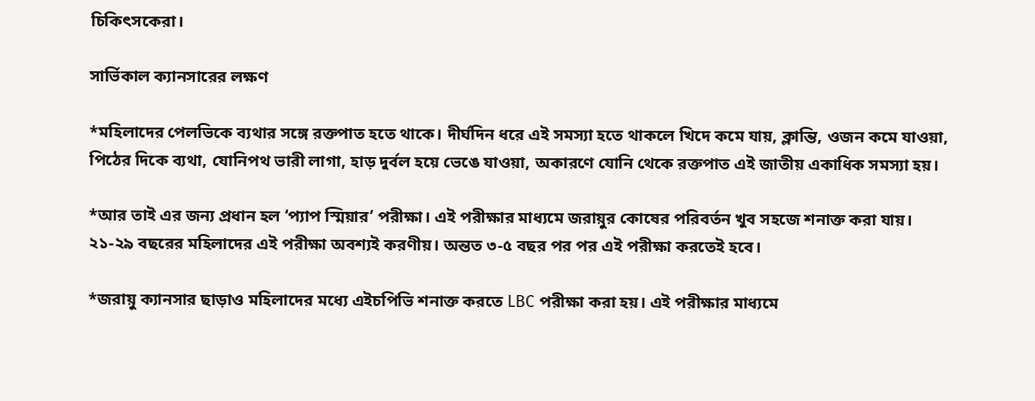চিকিৎসকেরা।

সার্ভিকাল ক্যানসারের লক্ষণ

*মহিলাদের পেলভিকে ব্যথার সঙ্গে রক্তপাত হতে থাকে। দীর্ঘদিন ধরে এই সমস্যা হতে থাকলে খিদে কমে যায়, ক্লান্তি, ওজন কমে যাওয়া, পিঠের দিকে ব্যথা, যোনিপথ ভারী লাগা, হাড় দুর্বল হয়ে ভেঙে যাওয়া, অকারণে যোনি থেকে রক্তপাত এই জাতীয় একাধিক সমস্যা হয়।

*আর তাই এর জন্য প্রধান হল ‘প্যাপ স্মিয়ার’ পরীক্ষা। এই পরীক্ষার মাধ্যমে জরায়ুর কোষের পরিবর্তন খুব সহজে শনাক্ত করা যায়। ২১-২৯ বছরের মহিলাদের এই পরীক্ষা অবশ্যই করণীয়। অন্তত ৩-৫ বছর পর পর এই পরীক্ষা করতেই হবে।

*জরায়ু ক্যানসার ছাড়াও মহিলাদের মধ্যে এইচপিভি শনাক্ত করতে LBC পরীক্ষা করা হয়। এই পরীক্ষার মাধ্যমে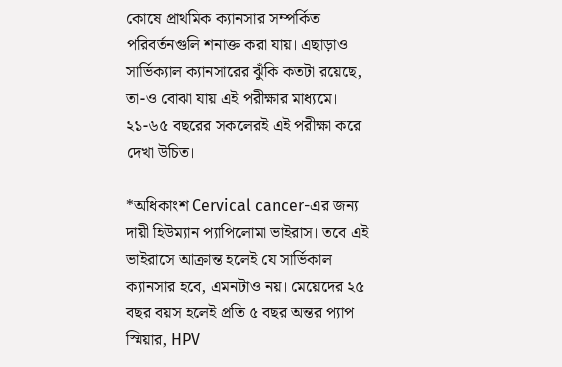কোষে প্রাথমিক ক্যানসার সম্পর্কিত পরিবর্তনগুলি শনাক্ত করা যায়। এছাড়াও সার্ভিক্যাল ক্যানসারের ঝুঁকি কতটা রয়েছে, তা-ও বোঝা যায় এই পরীক্ষার মাধ্যমে। ২১-৬৫ বছরের সকলেরই এই পরীক্ষা করে দেখা উচিত।

*অধিকাংশ Cervical cancer-এর জন্য দায়ী হিউম্যান প্যাপিলোমা ভাইরাস। তবে এই ভাইরাসে আক্রান্ত হলেই যে সার্ভিকাল ক্যানসার হবে, এমনটাও নয়। মেয়েদের ২৫ বছর বয়স হলেই প্রতি ৫ বছর অন্তর প্যাপ স্মিয়ার, HPV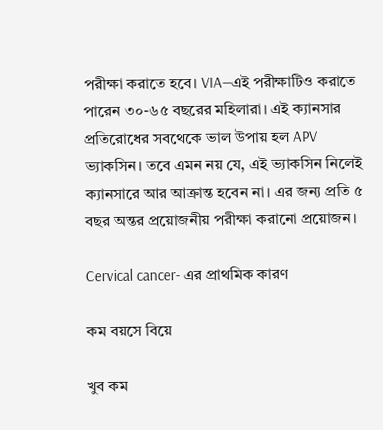পরীক্ষা করাতে হবে। VIA—এই পরীক্ষাটিও করাতে পারেন ৩০-৬৫ বছরের মহিলারা। এই ক্যানসার প্রতিরোধের সবথেকে ভাল উপায় হল APV ভ্যাকসিন। তবে এমন নয় যে, এই ভ্যাকসিন নিলেই ক্যানসারে আর আক্রান্ত হবেন না। এর জন্য প্রতি ৫ বছর অন্তর প্রয়োজনীয় পরীক্ষা করানো প্রয়োজন।

Cervical cancer- এর প্রাথমিক কারণ

কম বয়সে বিয়ে

খুব কম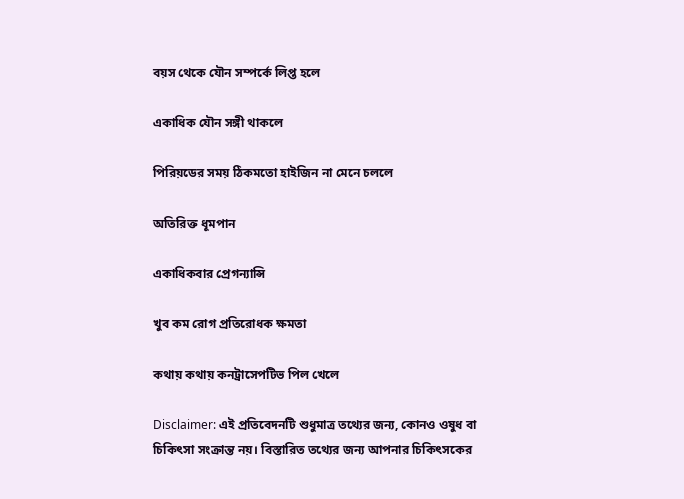বয়স থেকে যৌন সম্পর্কে লিপ্ত হলে

একাধিক যৌন সঙ্গী থাকলে

পিরিয়ডের সময় ঠিকমতো হাইজিন না মেনে চললে

অতিরিক্ত ধূমপান

একাধিকবার প্রেগন্যান্সি

খুব কম রোগ প্রতিরোধক ক্ষমতা

কথায় কথায় কনট্রাসেপটিভ পিল খেলে

Disclaimer: এই প্রতিবেদনটি শুধুমাত্র তথ্যের জন্য, কোনও ওষুধ বা চিকিৎসা সংক্রান্ত নয়। বিস্তারিত তথ্যের জন্য আপনার চিকিৎসকের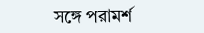সঙ্গে পরামর্শ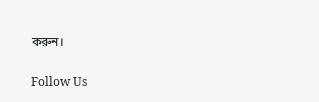করুন।

Follow Us